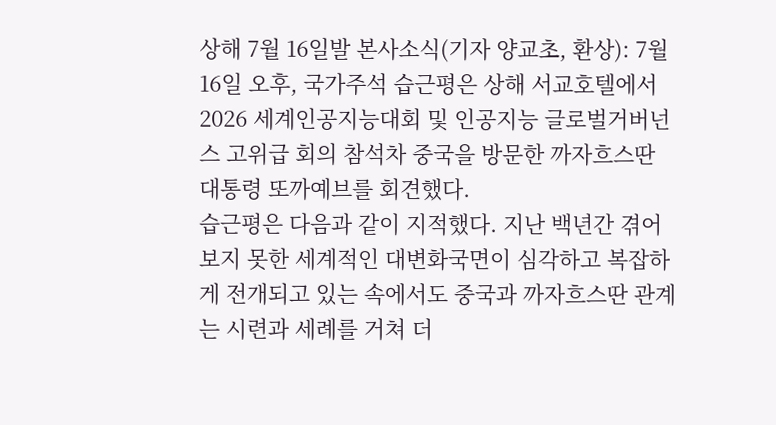상해 7월 16일발 본사소식(기자 양교초, 환상): 7월 16일 오후, 국가주석 습근평은 상해 서교호텔에서 2026 세계인공지능대회 및 인공지능 글로벌거버넌스 고위급 회의 참석차 중국을 방문한 까자흐스딴 대통령 또까예브를 회견했다.
습근평은 다음과 같이 지적했다. 지난 백년간 겪어보지 못한 세계적인 대변화국면이 심각하고 복잡하게 전개되고 있는 속에서도 중국과 까자흐스딴 관계는 시련과 세례를 거쳐 더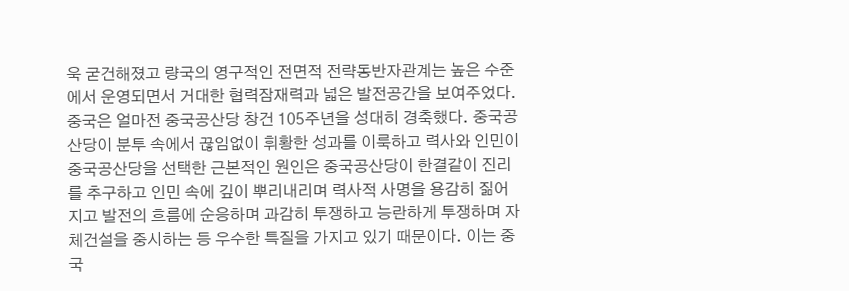욱 굳건해졌고 량국의 영구적인 전면적 전략동반자관계는 높은 수준에서 운영되면서 거대한 협력잠재력과 넓은 발전공간을 보여주었다. 중국은 얼마전 중국공산당 창건 105주년을 성대히 경축했다. 중국공산당이 분투 속에서 끊임없이 휘황한 성과를 이룩하고 력사와 인민이 중국공산당을 선택한 근본적인 원인은 중국공산당이 한결같이 진리를 추구하고 인민 속에 깊이 뿌리내리며 력사적 사명을 용감히 짊어지고 발전의 흐름에 순응하며 과감히 투쟁하고 능란하게 투쟁하며 자체건설을 중시하는 등 우수한 특질을 가지고 있기 때문이다. 이는 중국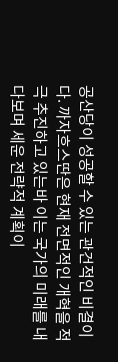공산당이 성공할 수 있는 관건적인 비결이다. 까자흐스딴은 현재 전면적인 개혁을 적극 추진하고 있는바 이는 국가의 미래를 내다보며 세운 전략적 계획이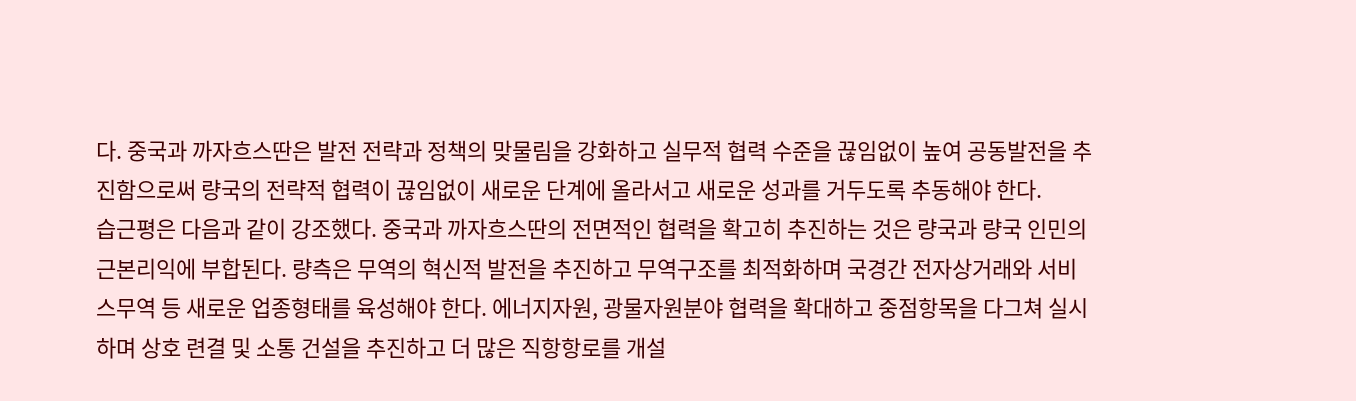다. 중국과 까자흐스딴은 발전 전략과 정책의 맞물림을 강화하고 실무적 협력 수준을 끊임없이 높여 공동발전을 추진함으로써 량국의 전략적 협력이 끊임없이 새로운 단계에 올라서고 새로운 성과를 거두도록 추동해야 한다.
습근평은 다음과 같이 강조했다. 중국과 까자흐스딴의 전면적인 협력을 확고히 추진하는 것은 량국과 량국 인민의 근본리익에 부합된다. 량측은 무역의 혁신적 발전을 추진하고 무역구조를 최적화하며 국경간 전자상거래와 서비스무역 등 새로운 업종형태를 육성해야 한다. 에너지자원, 광물자원분야 협력을 확대하고 중점항목을 다그쳐 실시하며 상호 련결 및 소통 건설을 추진하고 더 많은 직항항로를 개설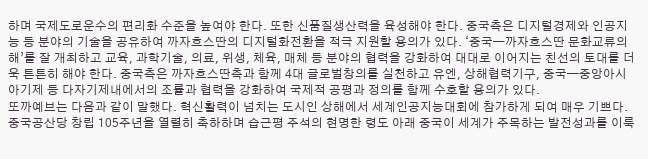하며 국제도로운수의 편리화 수준을 높여야 한다. 또한 신품질생산력을 육성해야 한다. 중국측은 디지털경제와 인공지능 등 분야의 기술을 공유하여 까자흐스딴의 디지털화전환을 적극 지원할 용의가 있다. ‘중국—까자흐스딴 문화교류의 해’를 잘 개최하고 교육, 과학기술, 의료, 위생, 체육, 매체 등 분야의 협력을 강화하여 대대로 이어지는 친선의 토대를 더욱 튼튼히 해야 한다. 중국측은 까자흐스딴측과 함께 4대 글로벌창의를 실천하고 유엔, 상해협력기구, 중국—중앙아시아기제 등 다자기제내에서의 조률과 협력을 강화하여 국제적 공평과 정의를 함께 수호할 용의가 있다.
또까예브는 다음과 같이 말했다. 혁신활력이 넘치는 도시인 상해에서 세계인공지능대회에 참가하게 되여 매우 기쁘다. 중국공산당 창립 105주년을 열렬히 축하하며 습근평 주석의 현명한 령도 아래 중국이 세계가 주목하는 발전성과를 이룩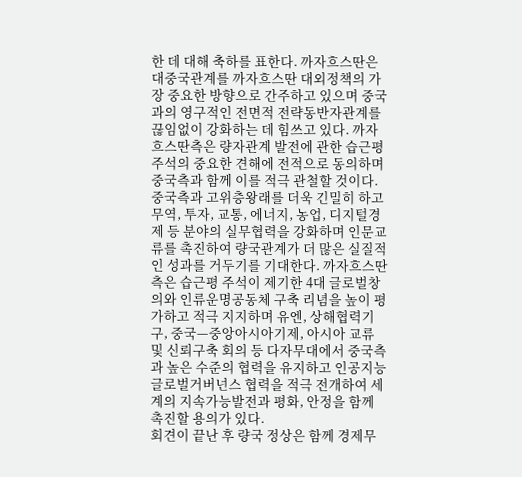한 데 대해 축하를 표한다. 까자흐스딴은 대중국관계를 까자흐스딴 대외정책의 가장 중요한 방향으로 간주하고 있으며 중국과의 영구적인 전면적 전략동반자관계를 끊임없이 강화하는 데 힘쓰고 있다. 까자흐스딴측은 량자관계 발전에 관한 습근평 주석의 중요한 견해에 전적으로 동의하며 중국측과 함께 이를 적극 관철할 것이다. 중국측과 고위층왕래를 더욱 긴밀히 하고 무역, 투자, 교통, 에너지, 농업, 디지털경제 등 분야의 실무협력을 강화하며 인문교류를 촉진하여 량국관계가 더 많은 실질적인 성과를 거두기를 기대한다. 까자흐스딴측은 습근평 주석이 제기한 4대 글로벌창의와 인류운명공동체 구축 리념을 높이 평가하고 적극 지지하며 유엔, 상해협력기구, 중국—중앙아시아기제, 아시아 교류 및 신뢰구축 회의 등 다자무대에서 중국측과 높은 수준의 협력을 유지하고 인공지능 글로벌거버넌스 협력을 적극 전개하여 세계의 지속가능발전과 평화, 안정을 함께 촉진할 용의가 있다.
회견이 끝난 후 량국 정상은 함께 경제무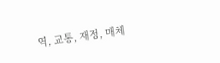역, 교통, 재정, 매체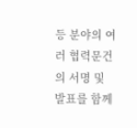등 분야의 여러 협력문건의 서명 및 발표를 함께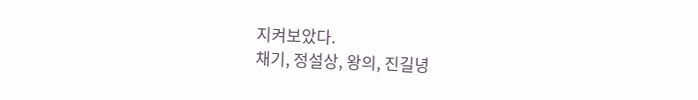지켜보았다.
채기, 정설상, 왕의, 진길녕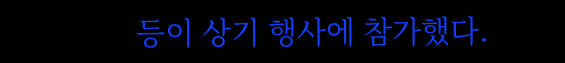등이 상기 행사에 참가했다.